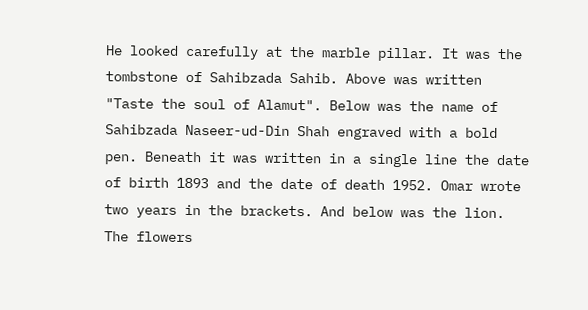He looked carefully at the marble pillar. It was the tombstone of Sahibzada Sahib. Above was written "Taste the soul of Alamut". Below was the name of Sahibzada Naseer-ud-Din Shah engraved with a bold pen. Beneath it was written in a single line the date of birth 1893 and the date of death 1952. Omar wrote two years in the brackets. And below was the lion. The flowers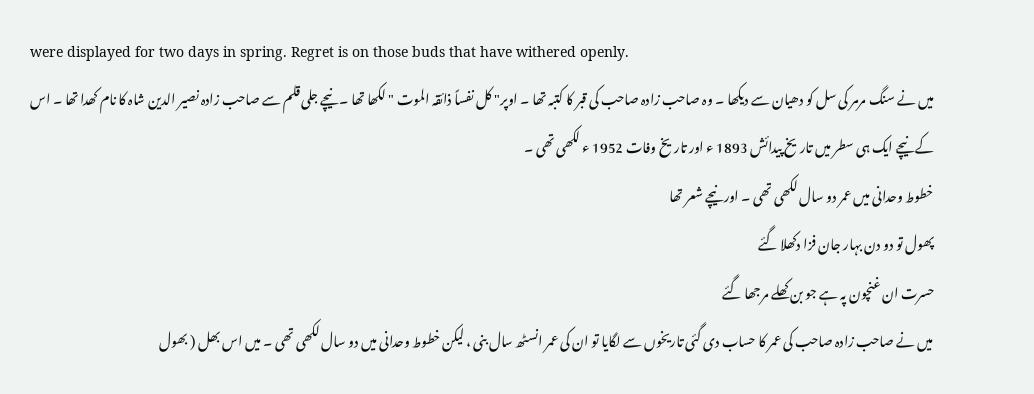were displayed for two days in spring. Regret is on those buds that have withered openly.
میں نے سنگ مرمر کی سل کو دھیان سے دیکھا ۔ وہ صاحب زادہ صاحب کی قبر کا کتبہ تھا ۔ اوپر" کل نفساً ذائقہ الموت " لکھا تھا ۔ نیچے جلی قلم سے صاحب زادہ نصیر الدین شاہ کا نام کھدا تھا ۔ اس کے نیچے ایک ہی سطر میں تاریخ پیدائش 1893 ء اور تاریخ وفات 1952 ء لکھی تھی ۔
خطوط وحدانی میں عمر دو سال لکھی تھی ۔ اور نیچے شعر تھا
پھول تو دو دن بہار جان فزا دکھلا گئے
حسرت ان غنچون پہ ہے جو بن کھلے مرجھا گئے
میں نے صاحب زادہ صاحب کی عمر کا حساب دی گئی تاریخوں سے لگایا تو ان کی عمر انسٹھ سال بنی ، لیکن خطوط وحدانی میں دو سال لکھی تھی ۔ میں اس بھل ( بھول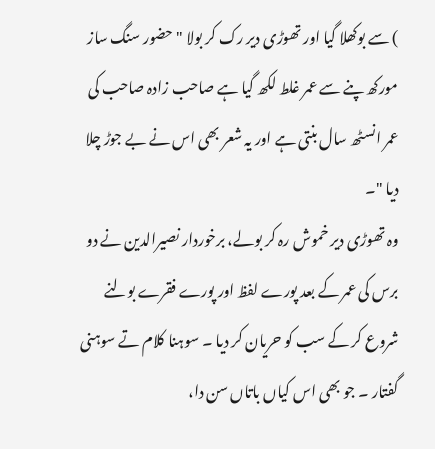) سے بوکھلا گیا اور تھوڑی دیر رک کر بولا " حضور سنگ ساز مورکھ پنے سے عمر غلط لکھ گیا ہے صاحب زادہ صاحب کی عمر انسٹھ سال بنتی ہے اور یہ شعر بھی اس نے بے جوڑ چلا دیا "۔
وہ تھوڑی دیر خموش رہ کر بولے، برخوردار نصیرالدین نے دو برس کی عمر کے بعد پورے لفظ اور پورے فقرے بولنے شروع کر کے سب کو حریان کر دیا ۔ سوہنا کلام تے سوہنی گفتار ۔ جو بھی اس کیاں باتاں سن دا،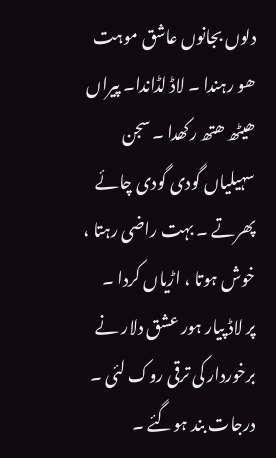دلوں بجانوں عاشق موہت ھو رہندا ۔ لاڈ لڈاندا۔ پیراں ھیٹھ ھتھ رکھدا ۔ سجن سہیلیاں گودی گودی چائے پھرتے ۔ بہت راضی رہتا ، خوش ہوتا ، اڑیاں کردا ۔
پر لاڈ پیار ہور عشق دلار نے برخوردار کی ترقی روک لئی ۔ درجات بند ہوگئے ۔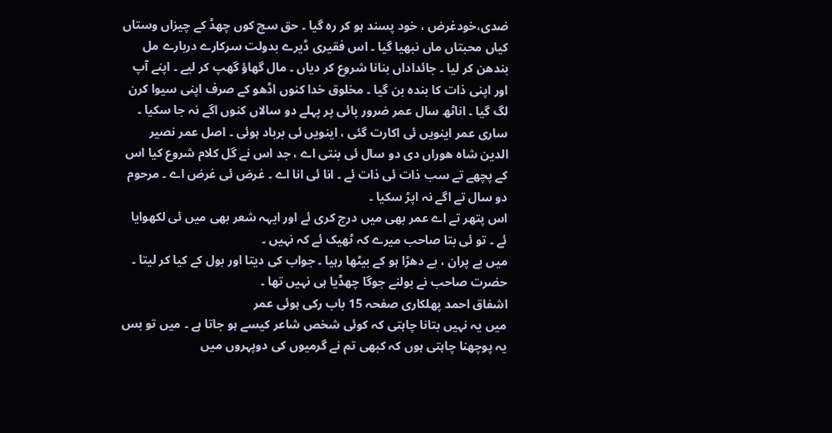ضدی،خودغرض ، خود پسند ہو کر رہ گیا ۔ حق سچ کوں چھڈ کے چیزاں وستاں کیاں محبتاں ماں نبھیا گیا ۔ اس فقیری ڈیرے بدولت سرکارے دربارے مل بندھن کر لیا ۔ جائداداں بنانا شروع کر دیاں ۔ مال گھاؤ گھپ کر لیے ۔ اپنے آپ اور اپنی ذات کا بندہ بن گیا ۔ مخلوق خدا کنوں اڈھو کے صرف اپنی سیوا کرن لگ گیا ۔ اناٹھ سال عمر ضرور پائی پر پہلے دو سالاں کنوں اگے نہ جا سکیا ۔ ساری عمر اینویں ئی اکارت گئی ، اینویں ئی برباد ہوئی ۔ اصل عمر نصیر الدین شاہ ھوراں دی دو سال ئی بنتی اے ، جد اس نے گل کلام شروع کیا اس کے پچھے تے سب ذات ئی ذات ئے ۔ انا ئی انا اے ۔ غرض ئی غرض اے ۔ مرحوم دو سال تے اگے نہ اپڑ سکیا ۔
اس پتھر تے اے عمر بھی میں درج کری ئے اور ایہہ شعر بھی میں ئی لکھوایا ئے ۔ تو ئی بتا صاحب میرے کہ ٹھیک ئے کہ نہیں ۔
میں بے پران ، بے دھڑا ہو کے بیٹھا رہیا ۔ جواب کی دیتا اور بول کے کیا کر لیتا ۔ حضرت صاحب نے بولنے جوگا چھڈیا ہی نہیں تھا ۔
اشفاق احمد پھلکاری صفحہ 15 باب رکی ہوئی عمر
میں یہ نہیں بتانا چاہتی کہ کوئی شخص شاعر کیسے ہو جاتا ہے ۔ میں تو بس یہ پوچھنا چاہتی ہوں کہ کبھی تم نے گرمیوں کی دوپہروں میں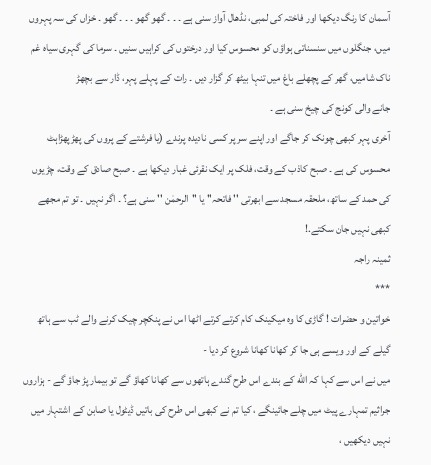آسمان کا رنگ دیکھا اور فاختہ کی لمبی، نڈھال آواز سنی ہے ۔ ۔ ۔ گھو گھو ۔ ۔ ۔ گھو ۔ خزاں کی سہ پہروں میں، جنگلوں میں سنسناتی ہواؤں کو محسوس کیا اور درختوں کی کراہیں سنیں ۔ سرما کی گہری سیاہ غم ناک شامیں، گھر کے پچھلے باغ میں تنہا بیٹھ کر گزار دیں ۔ رات کے پہلے پہر، ڈار سے بچھڑ
جانے والی کونج کی چیخ سنی ہے ۔
آخری پہر کبھی چونک کر جاگے اور اپنے سر پر کسی نادیدہ پرندے (یا فرشتے کے پروں کی پھڑپھڑاہٹ محسوس کی ہے ۔ صبح کاذب کے وقت، فلک پر ایک نقرئی غبار دیکھا ہے ۔ صبح صادق کے وقت، چڑیوں کی حمد کے ساتھ، ملحقہ مسجد سے ابھرتی '' فاتحہ'' یا ''الرحمٰن '' سنی ہے؟ ۔ اگر نہیں ۔ تو تم مجھے کبھی نہیں جان سکتے.!
ثمینہ راجہ
***
خواتین و حضرات ! گاڑی کا وہ میکینک کام کرتے کرتے اٹھا اس نے پنکچر چیک کرنے والے ٹب سے ہاتھ گیلے کے اور ویسے ہی جا کر کھانا کھانا شروع کر دیا -
میں نے اس سے کہا کہ الله کے بندے اس طرح گندے ہاتھوں سے کھانا کھاؤ گے تو بیمار پڑ جاؤ گے - ہزاروں جراثیم تمہارے پیٹ میں چلے جائینگے ، کیا تم نے کبھی اس طرح کی باتیں ڈیٹول یا صابن کے اشتہار میں نہیں دیکھیں ،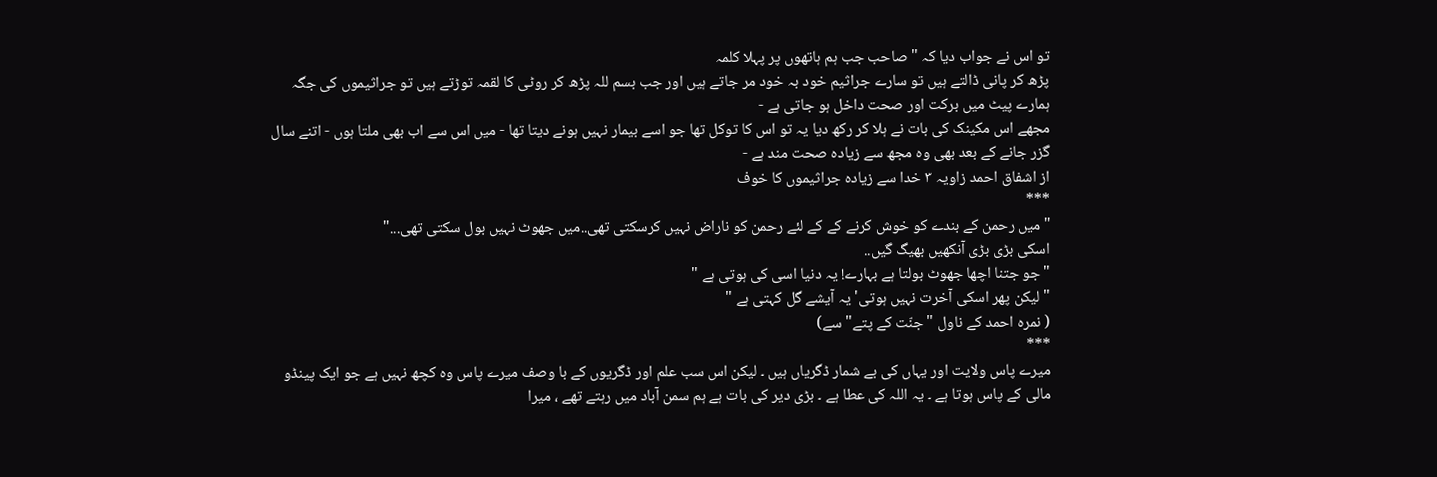تو اس نے جواب دیا کہ " صاحب جب ہم ہاتھوں پر پہلا کلمہ
پڑھ کر پانی ڈالتے ہیں تو سارے جراثیم خود بہ خود مر جاتے ہیں اور جب بسم للہ پڑھ کر روٹی کا لقمہ توڑتے ہیں تو جراثیموں کی جگہ ہمارے پیٹ میں برکت اور صحت داخل ہو جاتی ہے -
مجھے اس مکینک کی بات نے ہلا کر رکھ دیا یہ تو اس کا توکل تھا جو اسے بیمار نہیں ہونے دیتا تھا - میں اس سے اب بھی ملتا ہوں - اتنے سال گزر جانے کے بعد بھی وہ مجھ سے زیادہ صحت مند ہے -
از اشفاق احمد زاویہ ٣ خدا سے زیادہ جراثیموں کا خوف
***
"میں رحمن کے بندے کو خوش کرنے کے کے لئے رحمن کو ناراض نہیں کرسکتی تھی..میں جھوٹ نہیں بول سکتی تھی..."
اسکی بڑی بڑی آنکھیں بھیگ گیں..
"جو جتنا اچھا جھوٹ بولتا ہے بہارے! یہ دنیا اسی کی ہوتی ہے "
" لیکن پھر اسکی آخرت نہیں ہوتی' یہ آیشے گل کہتی ہے "
( نمرہ احمد کے ناول " جنّت کے پتے" سے)
***
میرے پاس ولایت اور یہاں کی بے شمار ڈگریاں ہیں ۔ لیکن اس سب علم اور ڈگریوں کے با وصف میرے پاس وہ کچھ نہیں ہے جو ایک پینڈو مالی کے پاس ہوتا ہے ۔ یہ اللہ کی عطا ہے ۔ بڑی دیر کی بات ہے ہم سمن آباد میں رہتے تھے ، میرا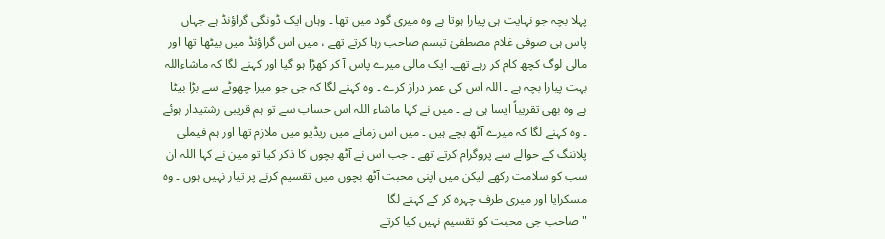پہلا بچہ جو نہایت ہی پیارا ہوتا ہے وہ میری گود میں تھا ۔ وہاں ایک ڈونگی گراؤنڈ ہے جہاں پاس ہی صوفی غلام مصطفیٰ تبسم صاحب رہا کرتے تھے ، میں اس گراؤنڈ میں بیٹھا تھا اور مالی لوگ کچھ کام کر رہے تھے۔ ایک مالی میرے پاس آ کر کھڑا ہو گیا اور کہنے لگا کہ ماشاءاللہ بہت پیارا بچہ ہے ۔ اللہ اس کی عمر دراز کرے ۔ وہ کہنے لگا کہ جی جو میرا چھوٹے سے بڑا بیٹا ہے وہ بھی تقریباً ایسا ہی ہے ۔ میں نے کہا ماشاء اللہ اس حساب سے تو ہم قریبی رشتیدار ہوئے ۔ وہ کہنے لگا کہ میرے آٹھ بچے ہیں ۔ میں اس زمانے میں ریڈیو میں ملازم تھا اور ہم فیملی پلاننگ کے حوالے سے پروگرام کرتے تھے ۔ جب اس نے آٹھ بچوں کا ذکر کیا تو مین نے کہا اللہ ان سب کو سلامت رکھے لیکن میں اپنی محبت آٹھ بچوں میں تقسیم کرنے پر تیار نہیں ہوں ۔ وہ مسکرایا اور میری طرف چہرہ کر کے کہنے لگا
" صاحب جی محبت کو تقسیم نہیں کیا کرتے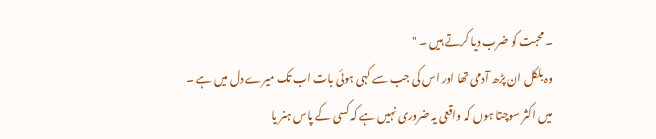۔ محبت کو ضرب دیا کرتے ہیں ۔ "
وہ بلکل ان پڑھ آدمی تھا اور اس کی جب سے کہی ہوئی بات اب تک میرے دل میں ہے ۔
میں اکثر سوچتا ہوں کہ واقعی یہ ضروری نہیں ہے کہ کسی کے پاس ہنر یا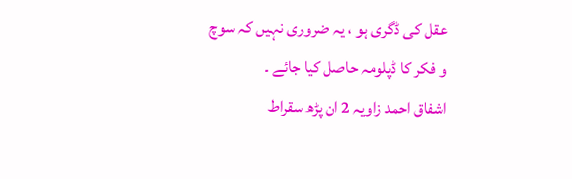عقل کی ڈگری ہو ، یہ ضروری نہیں کہ سوچ و فکر کا ڈپلومہ حاصل کیا جائے ۔
اشفاق احمد زاویہ 2 ان پڑھ سقراط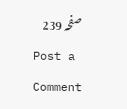صفحہ 239
Post a Comment